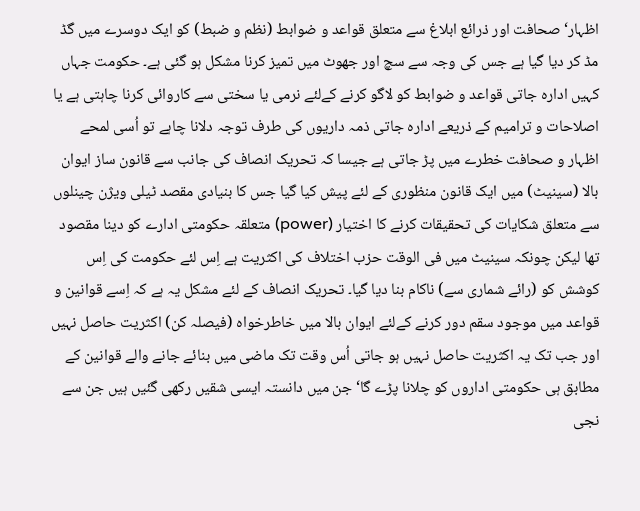اظہار‘ صحافت اور ذرائع ابلاغ سے متعلق قواعد و ضوابط (نظم و ضبط) کو ایک دوسرے میں گڈ مڈ کر دیا گیا ہے جس کی وجہ سے سچ اور جھوٹ میں تمیز کرنا مشکل ہو گئی ہے۔ حکومت جہاں کہیں ادارہ جاتی قواعد و ضوابط کو لاگو کرنے کےلئے نرمی یا سختی سے کاروائی کرنا چاہتی ہے یا اصلاحات و ترامیم کے ذریعے ادارہ جاتی ذمہ داریوں کی طرف توجہ دلانا چاہے تو اُسی لمحے اظہار و صحافت خطرے میں پڑ جاتی ہے جیسا کہ تحریک انصاف کی جانب سے قانون ساز ایوان بالا (سینیٹ) میں ایک قانون منظوری کے لئے پیش کیا گیا جس کا بنیادی مقصد ٹیلی ویژن چینلوں سے متعلق شکایات کی تحقیقات کرنے کا اختیار (power) متعلقہ حکومتی ادارے کو دینا مقصود تھا لیکن چونکہ سینیٹ میں فی الوقت حزب اختلاف کی اکثریت ہے اِس لئے حکومت کی اِس کوشش کو (رائے شماری سے) ناکام بنا دیا گیا۔ تحریک انصاف کے لئے مشکل یہ ہے کہ اِسے قوانین و قواعد میں موجود سقم دور کرنے کےلئے ایوان بالا میں خاطرخواہ (فیصلہ کن) اکثریت حاصل نہیں اور جب تک یہ اکثریت حاصل نہیں ہو جاتی اُس وقت تک ماضی میں بنائے جانے والے قوانین کے مطابق ہی حکومتی اداروں کو چلانا پڑے گا‘ جن میں دانستہ ایسی شقیں رکھی گئیں ہیں جن سے نجی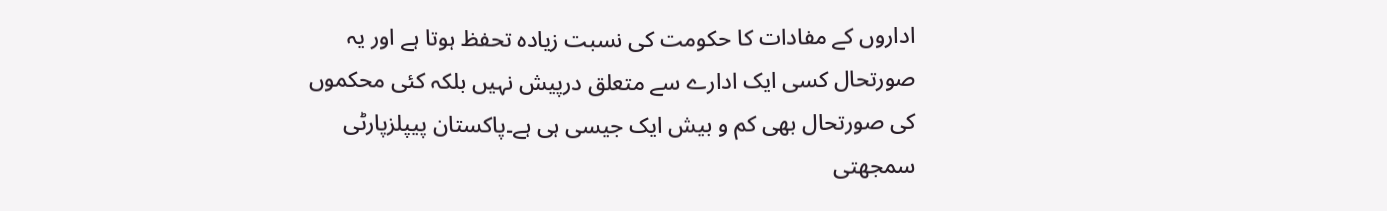اداروں کے مفادات کا حکومت کی نسبت زیادہ تحفظ ہوتا ہے اور یہ صورتحال کسی ایک ادارے سے متعلق درپیش نہیں بلکہ کئی محکموں کی صورتحال بھی کم و بیش ایک جیسی ہی ہے۔پاکستان پیپلزپارٹی سمجھتی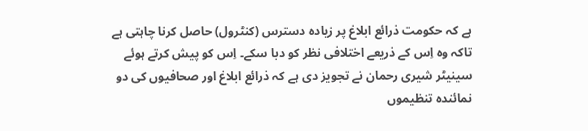ہے کہ حکومت ذرائع ابلاغ پر زیادہ دسترس (کنٹرول) حاصل کرنا چاہتی ہے تاکہ وہ اِس کے ذریعے اختلافی نظر کو دبا سکے۔ اِس کو پیش کرتے ہوئے سینیٹر شیری رحمان نے تجویز دی ہے کہ ذرائع ابلاغ اور صحافیوں کی دو نمائندہ تنظیموں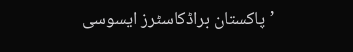’پاکستان براڈکاسٹرز ایسوسی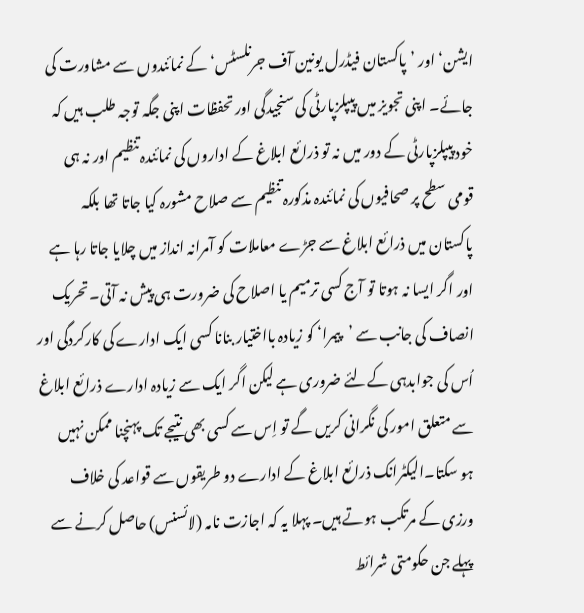ایشن‘ اور ’پاکستان فیڈرل یونین آف جرنلسٹس‘ کے نمائندوں سے مشاورت کی جائے۔ اپنی تجویز میں پیپلزپارٹی کی سنجیدگی اور تحفظات اپنی جگہ توجہ طلب ہیں کہ خود پیپلزپارٹی کے دور میں نہ تو ذرائع ابلاغ کے اداروں کی نمائندہ تنظیم اور نہ ہی قومی سطح پر صحافیوں کی نمائندہ مذکورہ تنظیم سے صلاح مشورہ کیا جاتا تھا بلکہ پاکستان میں ذرائع ابلاغ سے جڑے معاملات کو آمرانہ انداز میں چلایا جاتا رہا ہے اور اگر ایسا نہ ہوتا تو آج کسی ترمیم یا اصلاح کی ضرورت ہی پیش نہ آتی۔ تحریک انصاف کی جانب سے ’پیمرا‘ کو زیادہ بااختیار بنانا کسی ایک ادارے کی کارکردگی اور اُس کی جوابدہی کےلئے ضروری ہے لیکن اگر ایک سے زیادہ ادارے ذرائع ابلاغ سے متعلق امور کی نگرانی کریں گے تو اِس سے کسی بھی نتیجے تک پہنچنا ممکن نہیں ہو سکتا۔الیکٹرانک ذرائع ابلاغ کے ادارے دو طریقوں سے قواعد کی خلاف ورزی کے مرتکب ہوتے ہیں۔ پہلا یہ کہ اجازت نامہ (لائسنس) حاصل کرنے سے پہلے جن حکومتی شرائط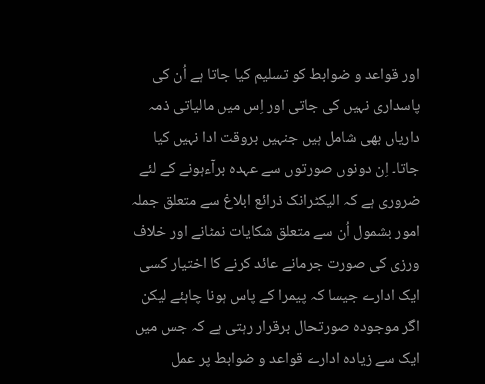اور قواعد و ضوابط کو تسلیم کیا جاتا ہے اُن کی پاسداری نہیں کی جاتی اور اِس میں مالیاتی ذمہ داریاں بھی شامل ہیں جنہیں بروقت ادا نہیں کیا جاتا۔ اِن دونوں صورتوں سے عہدہ برآءہونے کے لئے ضروری ہے کہ الیکٹرانک ذرائع ابلاغ سے متعلق جملہ امور بشمول اُن سے متعلق شکایات نمٹانے اور خلاف ورزی کی صورت جرمانے عائد کرنے کا اختیار کسی ایک ادارے جیسا کہ پیمرا کے پاس ہونا چاہئے لیکن اگر موجودہ صورتحال برقرار رہتی ہے کہ جس میں ایک سے زیادہ ادارے قواعد و ضوابط پر عمل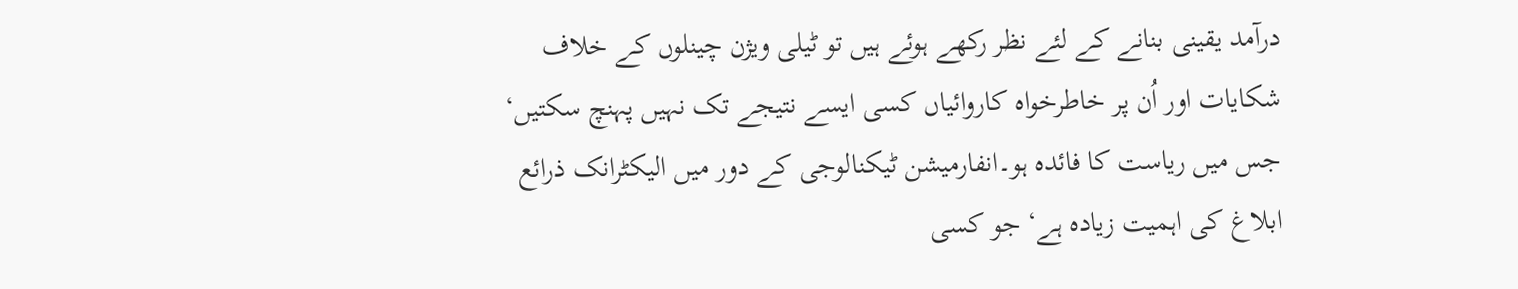درآمد یقینی بنانے کے لئے نظر رکھے ہوئے ہیں تو ٹیلی ویژن چینلوں کے خلاف شکایات اور اُن پر خاطرخواہ کاروائیاں کسی ایسے نتیجے تک نہیں پہنچ سکتیں‘ جس میں ریاست کا فائدہ ہو۔انفارمیشن ٹیکنالوجی کے دور میں الیکٹرانک ذرائع ابلاغ کی اہمیت زیادہ ہے‘ جو کسی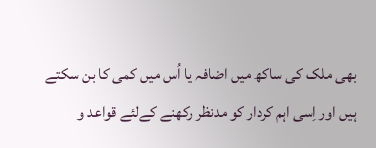بھی ملک کی ساکھ میں اضافہ یا اُس میں کمی کا بن سکتے ہیں اور اِسی اہم کردار کو مدنظر رکھنے کےلئے قواعد و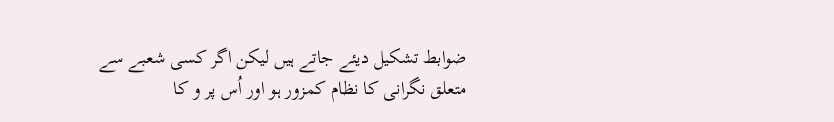ضوابط تشکیل دیئے جاتے ہیں لیکن اگر کسی شعبے سے متعلق نگرانی کا نظام کمزور ہو اور اُس پر و کا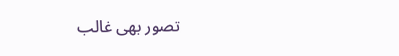تصور بھی غالب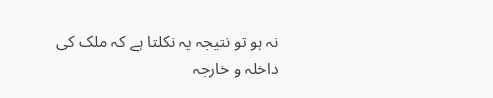نہ ہو تو نتیجہ یہ نکلتا ہے کہ ملک کی داخلہ و خارجہ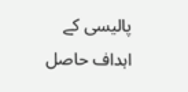پالیسی کے اہداف حاصل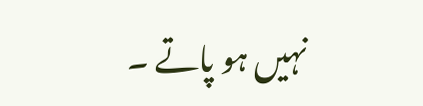نہیں ہو پاتے ۔